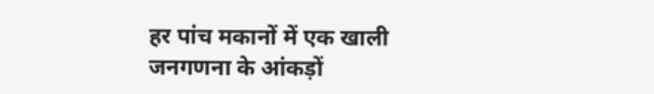हर पांच मकानों में एक खाली
जनगणना के आंकड़ों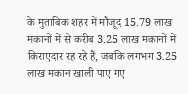के मुताबिक शहर में मौजूद 15.79 लाख मकानों में से करीब 3.25 लाख मकानों में किराएदार रह रहे हैं, जबकि लगभग 3.25 लाख मकान खाली पाए गए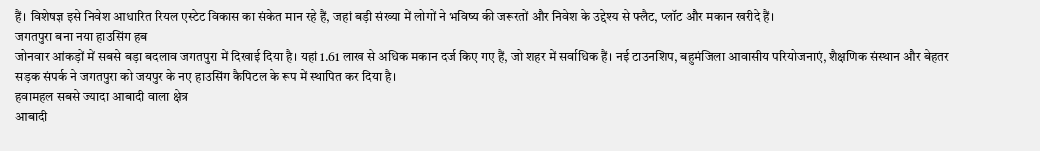हैं। विशेषज्ञ इसे निवेश आधारित रियल एस्टेट विकास का संकेत मान रहे हैं, जहां बड़ी संख्या में लोगों ने भविष्य की जरूरतों और निवेश के उद्देश्य से फ्लैट, प्लॉट और मकान खरीदे हैं।
जगतपुरा बना नया हाउसिंग हब
जोनवार आंकड़ों में सबसे बड़ा बदलाव जगतपुरा में दिखाई दिया है। यहां 1.61 लाख से अधिक मकान दर्ज किए गए हैं, जो शहर में सर्वाधिक हैं। नई टाउनशिप, बहुमंजिला आवासीय परियोजनाएं, शैक्षणिक संस्थान और बेहतर सड़क संपर्क ने जगतपुरा को जयपुर के नए हाउसिंग कैपिटल के रूप में स्थापित कर दिया है।
हवामहल सबसे ज्यादा आबादी वाला क्षेत्र
आबादी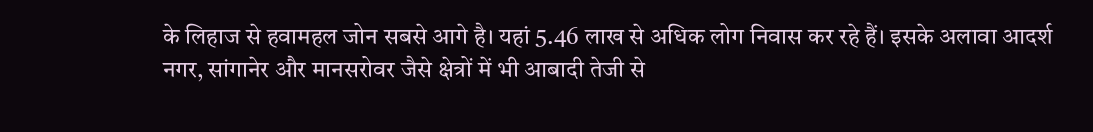के लिहाज से हवामहल जोन सबसे आगे है। यहां 5.46 लाख से अधिक लोग निवास कर रहे हैं। इसके अलावा आदर्श नगर, सांगानेर और मानसरोवर जैसे क्षेत्रों में भी आबादी तेजी से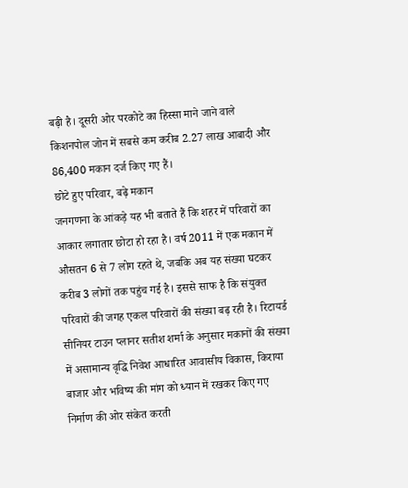बढ़ी है। दूसरी ओर परकोटे का हिस्सा माने जाने वाले किशनपोल जोन में सबसे कम करीब 2.27 लाख आबादी और 86,400 मकान दर्ज किए गए हैं।
छोटे हुए परिवार, बढ़े मकान
जनगणना के आंकड़े यह भी बताते हैं कि शहर में परिवारों का आकार लगातार छोटा हो रहा है। वर्ष 2011 में एक मकान में औसतन 6 से 7 लोग रहते थे, जबकि अब यह संख्या घटकर करीब 3 लोगों तक पहुंच गई है। इससे साफ है कि संयुक्त परिवारों की जगह एकल परिवारों की संख्या बढ़ रही है। रिटायर्ड सीनियर टाउन प्लानर सतीश शर्मा के अनुसार मकानों की संख्या में असामान्य वृद्धि निवेश आधारित आवासीय विकास, किराया बाजार और भविष्य की मांग को ध्यान में रखकर किए गए निर्माण की ओर संकेत करती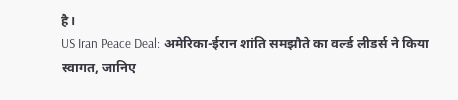है।
US Iran Peace Deal: अमेरिका-ईरान शांति समझौते का वर्ल्ड लीडर्स ने किया स्वागत, जानिए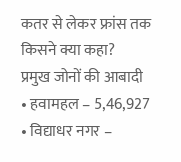कतर से लेकर फ्रांस तक किसने क्या कहा?
प्रमुख जोनों की आबादी
• हवामहल – 5,46,927
• विद्याधर नगर –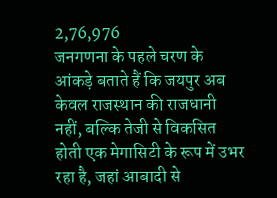2,76,976
जनगणना के पहले चरण के आंकड़े बताते हैं कि जयपुर अब केवल राजस्थान की राजधानी नहीं, बल्कि तेजी से विकसित होती एक मेगासिटी के रूप में उभर रहा है, जहां आबादी से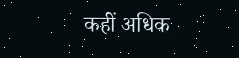कहीं अधिक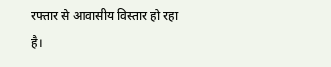रफ्तार से आवासीय विस्तार हो रहा है।